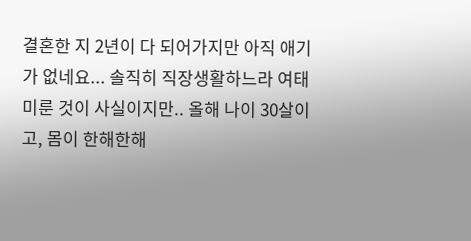결혼한 지 2년이 다 되어가지만 아직 애기가 없네요... 솔직히 직장생활하느라 여태 미룬 것이 사실이지만.. 올해 나이 30살이고, 몸이 한해한해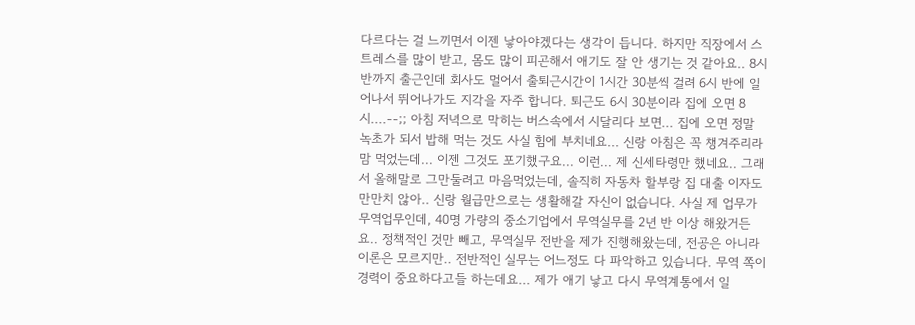다르다는 걸 느끼면서 이젠 낳아야겠다는 생각이 듭니다. 하지만 직장에서 스트레스를 많이 받고, 몸도 많이 피곤해서 애기도 잘 안 생기는 것 같아요.. 8시 반까지 출근인데 회사도 멀어서 출퇴근시간이 1시간 30분씩 걸려 6시 반에 일어나서 뛰어나가도 지각을 자주 합니다. 퇴근도 6시 30분이라 집에 오면 8시....--;; 아침 저녁으로 막히는 버스속에서 시달리다 보면... 집에 오면 정말 녹초가 되서 밥해 먹는 것도 사실 힘에 부치네요... 신랑 아침은 꼭 챙겨주리라 맘 먹었는데... 이젠 그것도 포기했구요... 이런... 제 신세타령만 했네요.. 그래서 올해말로 그만둘려고 마음먹었는데, 솔직히 자동차 할부랑 집 대출 이자도 만만치 않아.. 신랑 월급만으로는 생활해갈 자신이 없습니다. 사실 제 업무가 무역업무인데, 40명 가량의 중소기업에서 무역실무를 2년 반 이상 해왔거든요.. 정책적인 것만 빼고, 무역실무 전반을 제가 진행해왔는데, 전공은 아니라 이론은 모르지만.. 전반적인 실무는 어느정도 다 파악하고 있습니다. 무역 쪽이 경력이 중요하다고들 하는데요... 제가 애기 낳고 다시 무역계통에서 일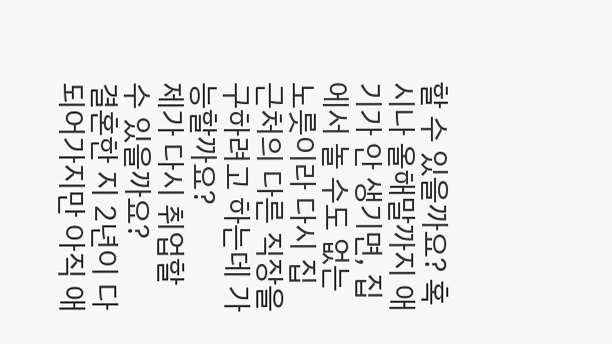할 수 있을까요? 혹시나 올해말까지 애기가 안 생기면, 집에서 놀 수도 없는 노릇이라 다시 집 근처의 다른 직장을 구하려고 하는데 가능할까요?
제가 다시 취업할 수 있을까요?
결혼한 지 2년이 다 되어가지만 아직 애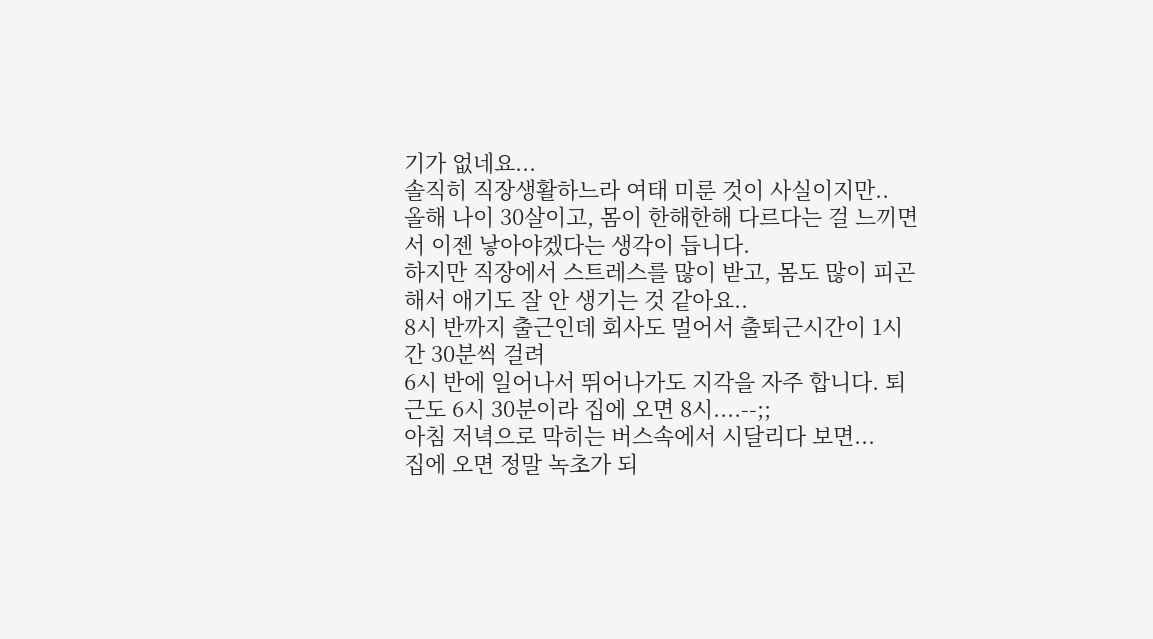기가 없네요...
솔직히 직장생활하느라 여태 미룬 것이 사실이지만..
올해 나이 30살이고, 몸이 한해한해 다르다는 걸 느끼면서 이젠 낳아야겠다는 생각이 듭니다.
하지만 직장에서 스트레스를 많이 받고, 몸도 많이 피곤해서 애기도 잘 안 생기는 것 같아요..
8시 반까지 출근인데 회사도 멀어서 출퇴근시간이 1시간 30분씩 걸려
6시 반에 일어나서 뛰어나가도 지각을 자주 합니다. 퇴근도 6시 30분이라 집에 오면 8시....--;;
아침 저녁으로 막히는 버스속에서 시달리다 보면...
집에 오면 정말 녹초가 되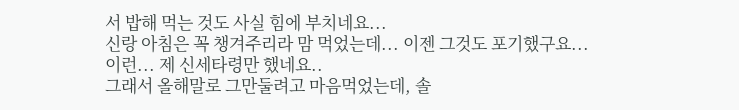서 밥해 먹는 것도 사실 힘에 부치네요...
신랑 아침은 꼭 챙겨주리라 맘 먹었는데... 이젠 그것도 포기했구요...
이런... 제 신세타령만 했네요..
그래서 올해말로 그만둘려고 마음먹었는데, 솔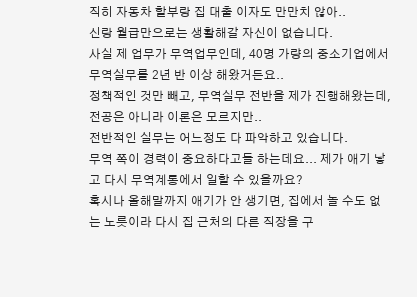직히 자동차 할부랑 집 대출 이자도 만만치 않아..
신랑 월급만으로는 생활해갈 자신이 없습니다.
사실 제 업무가 무역업무인데, 40명 가량의 중소기업에서 무역실무를 2년 반 이상 해왔거든요..
정책적인 것만 빼고, 무역실무 전반을 제가 진행해왔는데, 전공은 아니라 이론은 모르지만..
전반적인 실무는 어느정도 다 파악하고 있습니다.
무역 쪽이 경력이 중요하다고들 하는데요... 제가 애기 낳고 다시 무역계통에서 일할 수 있을까요?
혹시나 올해말까지 애기가 안 생기면, 집에서 놀 수도 없는 노릇이라 다시 집 근처의 다른 직장을 구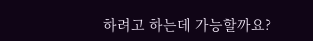하려고 하는데 가능할까요?